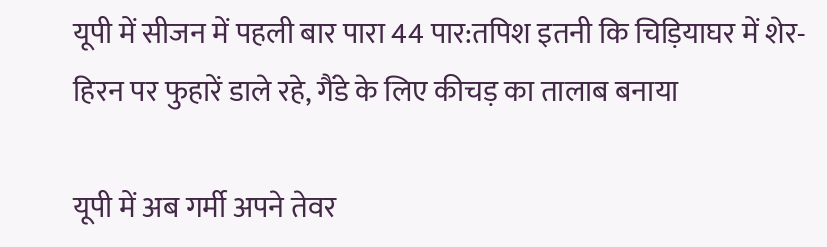यूपी में सीजन में पहली बार पारा 44 पार:तपिश इतनी कि चिड़ियाघर में शेर-हिरन पर फुहारें डाले रहे, गैंडे के लिए कीचड़ का तालाब बनाया

यूपी में अब गर्मी अपने तेवर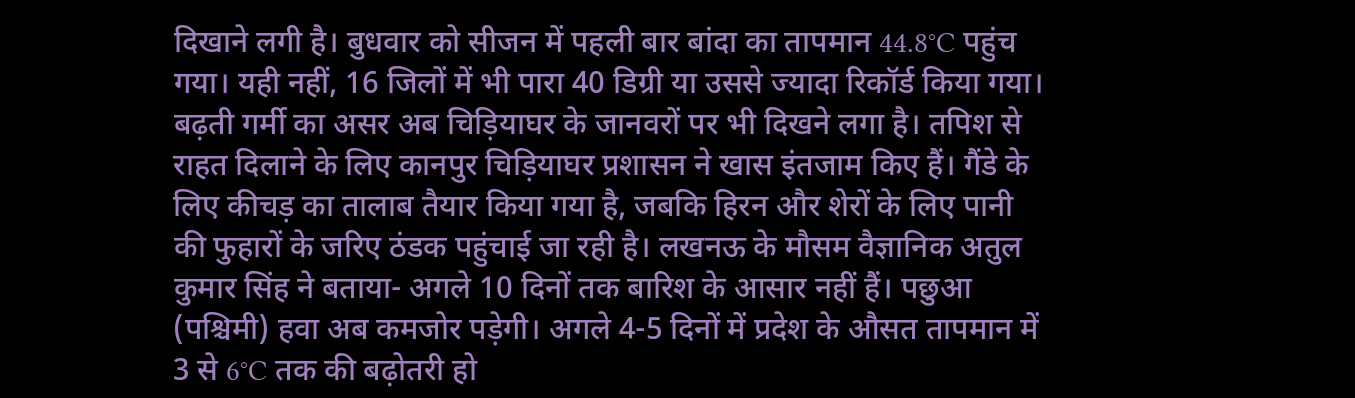दिखाने लगी है। बुधवार को सीजन में पहली बार बांदा का तापमान 44.8°C पहुंच गया। यही नहीं, 16 जिलों में भी पारा 40 डिग्री या उससे ज्यादा रिकॉर्ड किया गया। बढ़ती गर्मी का असर अब चिड़ियाघर के जानवरों पर भी दिखने लगा है। तपिश से राहत दिलाने के लिए कानपुर चिड़ियाघर प्रशासन ने खास इंतजाम किए हैं। गैंडे के लिए कीचड़ का तालाब तैयार किया गया है, जबकि हिरन और शेरों के लिए पानी की फुहारों के जरिए ठंडक पहुंचाई जा रही है। लखनऊ के मौसम वैज्ञानिक अतुल कुमार सिंह ने बताया- अगले 10 दिनों तक बारिश के आसार नहीं हैं। पछुआ (पश्चिमी) हवा अब कमजोर पड़ेगी। अगले 4-5 दिनों में प्रदेश के औसत तापमान में 3 से 6°C तक की बढ़ोतरी हो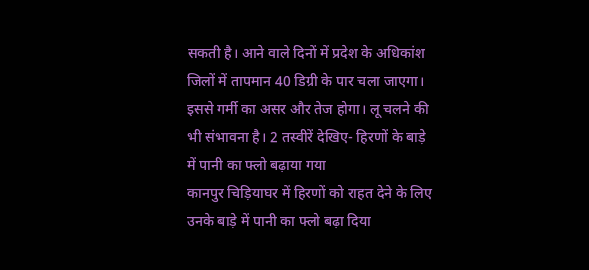सकती है। आने वाले दिनों में प्रदेश के अधिकांश जिलों में तापमान 40 डिग्री के पार चला जाएगा। इससे गर्मी का असर और तेज होगा। लू चलने की भी संभावना है। 2 तस्वीरें देखिए- हिरणों के बाड़े में पानी का फ्लो बढ़ाया गया
कानपुर चिड़ियाघर में हिरणों को राहत देने के लिए उनके बाड़े में पानी का फ्लो बढ़ा दिया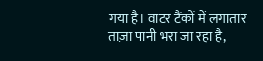गया है। वाटर टैंकों में लगातार ताज़ा पानी भरा जा रहा है,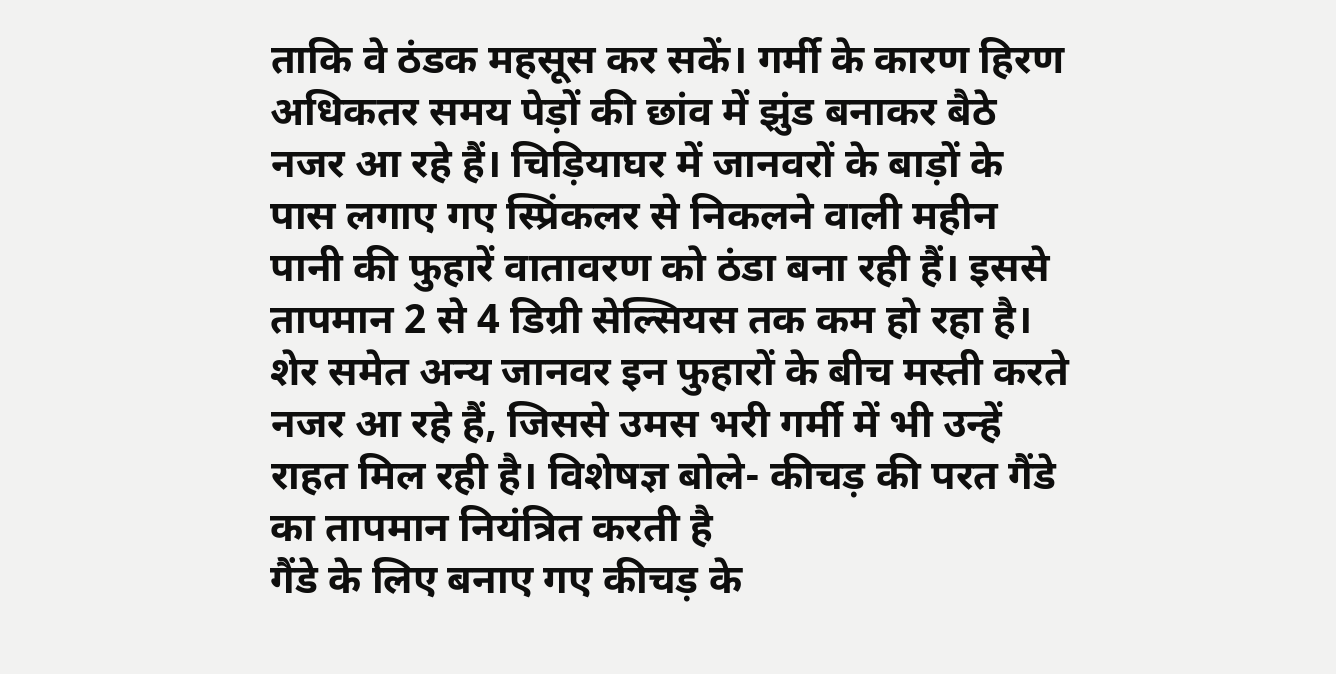ताकि वे ठंडक महसूस कर सकें। गर्मी के कारण हिरण अधिकतर समय पेड़ों की छांव में झुंड बनाकर बैठे नजर आ रहे हैं। चिड़ियाघर में जानवरों के बाड़ों के पास लगाए गए स्प्रिंकलर से निकलने वाली महीन पानी की फुहारें वातावरण को ठंडा बना रही हैं। इससे तापमान 2 से 4 डिग्री सेल्सियस तक कम हो रहा है। शेर समेत अन्य जानवर इन फुहारों के बीच मस्ती करते नजर आ रहे हैं, जिससे उमस भरी गर्मी में भी उन्हें राहत मिल रही है। विशेषज्ञ बोले- कीचड़ की परत गैंडे का तापमान नियंत्रित करती है
गैंडे के लिए बनाए गए कीचड़ के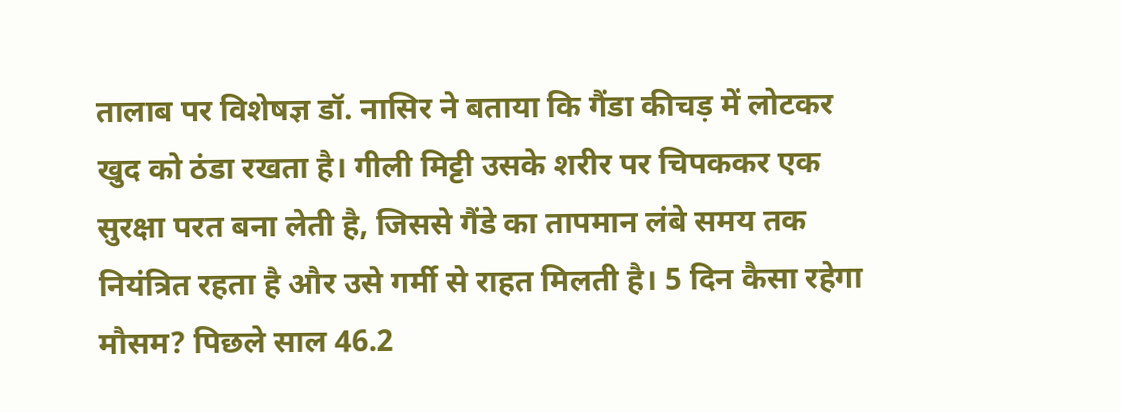तालाब पर विशेषज्ञ डॉ. नासिर ने बताया कि गैंडा कीचड़ में लोटकर खुद को ठंडा रखता है। गीली मिट्टी उसके शरीर पर चिपककर एक सुरक्षा परत बना लेती है, जिससे गैंडे का तापमान लंबे समय तक नियंत्रित रहता है और उसे गर्मी से राहत मिलती है। 5 दिन कैसा रहेगा मौसम? पिछले साल 46.2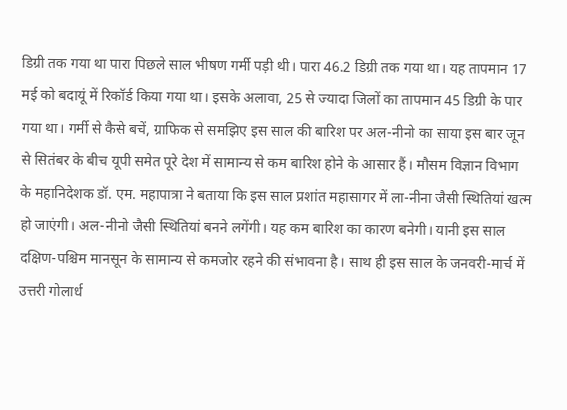डिग्री तक गया था पारा पिछले साल भीषण गर्मी पड़ी थी। पारा 46.2 डिग्री तक गया था। यह तापमान 17 मई को बदायूं में रिकॉर्ड किया गया था। इसके अलावा, 25 से ज्यादा जिलों का तापमान 45 डिग्री के पार गया था। गर्मी से कैसे बचें, ग्राफिक से समझिए इस साल की बारिश पर अल-नीनो का साया इस बार जून से सितंबर के बीच यूपी समेत पूरे देश में सामान्य से कम बारिश होने के आसार हैं। मौसम विज्ञान विभाग के महानिदेशक डॉ. एम. महापात्रा ने बताया कि इस साल प्रशांत महासागर में ला-नीना जैसी स्थितियां खत्म हो जाएंगी। अल-नीनो जैसी स्थितियां बनने लगेंगी। यह कम बारिश का कारण बनेगी। यानी इस साल दक्षिण-पश्चिम मानसून के सामान्य से कमजोर रहने की संभावना है। साथ ही इस साल के जनवरी-मार्च में उत्तरी गोलार्ध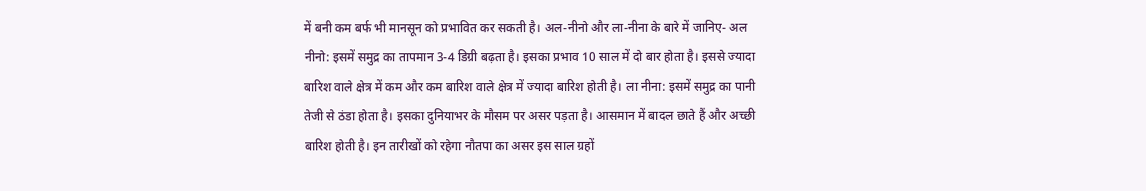में बनी कम बर्फ भी मानसून को प्रभावित कर सकती है। अल-नीनो और ला-नीना के बारे में जानिए- अल नीनो: इसमें समुद्र का तापमान 3-4 डिग्री बढ़ता है। इसका प्रभाव 10 साल में दो बार होता है। इससे ज्यादा बारिश वाले क्षेत्र में कम और कम बारिश वाले क्षेत्र में ज्यादा बारिश होती है। ला नीना: इसमें समुद्र का पानी तेजी से ठंडा होता है। इसका दुनियाभर के मौसम पर असर पड़ता है। आसमान में बादल छाते हैं और अच्छी बारिश होती है। इन तारीखों को रहेगा नौतपा का असर इस साल ग्रहों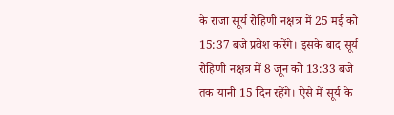के राजा सूर्य रोहिणी नक्षत्र में 25 मई को 15:37 बजे प्रवेश करेंगे। इसके बाद सूर्य रोहिणी नक्षत्र में 8 जून को 13:33 बजे तक यानी 15 दिन रहेंगे। ऐसे में सूर्य के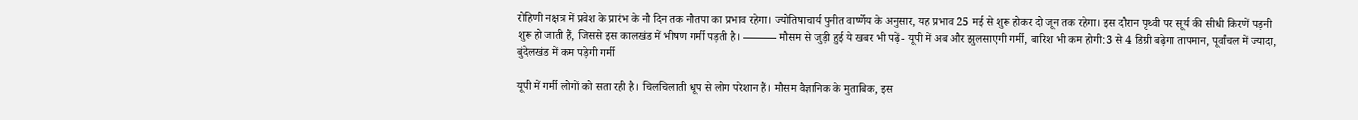रोहिणी नक्षत्र में प्रवेश के प्रारंभ के नौ दिन तक नौतपा का प्रभाव रहेगा। ज्योतिषाचार्य पुनीत वार्ष्णेय के अनुसार, यह प्रभाव 25 मई से शुरू होकर दो जून तक रहेगा। इस दौरान पृथ्वी पर सूर्य की सीधी किरणें पड़नी शुरू हो जाती हैं, जिससे इस कालखंड में भीषण गर्मी पड़ती है। ——— मौसम से जुड़ी हुई ये खबर भी पढ़ें- यूपी में अब और झुलसाएगी गर्मी, बारिश भी कम होगी:3 से 4 डिग्री बढ़ेगा तापमान, पूर्वांचल में ज्यादा, बुंदेलखंड में कम पड़ेगी गर्मी

यूपी में गर्मी लोगों को सता रही है। चिलचिलाती धूप से लोग परेशान हैं। मौसम वैज्ञानिक के मुताबिक, इस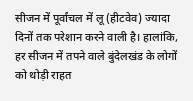सीजन में पूर्वांचल में लू (हीटवेव) ज्यादा दिनों तक परेशान करने वाली है। हालांकि, हर सीजन में तपने वाले बुंदेलखंड के लोगों को थोड़ी राहत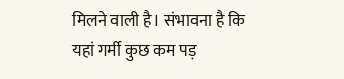मिलने वाली है। संभावना है कि यहां गर्मी कुछ कम पड़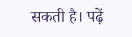सकती है। पढ़ें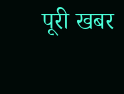पूरी खबर